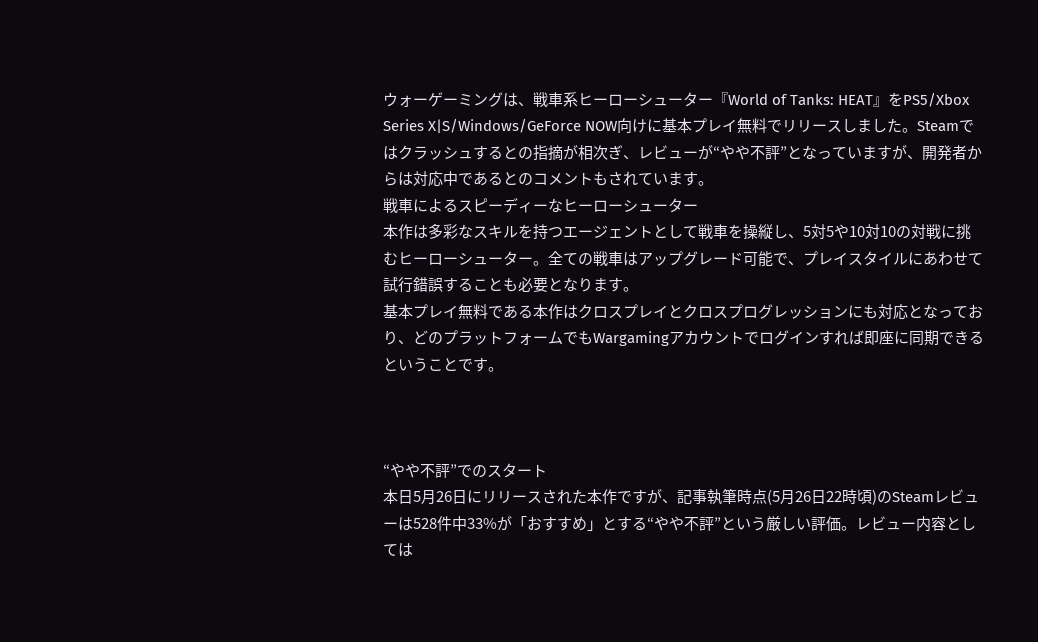ウォーゲーミングは、戦車系ヒーローシューター『World of Tanks: HEAT』をPS5/Xbox Series X|S/Windows/GeForce NOW向けに基本プレイ無料でリリースしました。Steamではクラッシュするとの指摘が相次ぎ、レビューが“やや不評”となっていますが、開発者からは対応中であるとのコメントもされています。
戦車によるスピーディーなヒーローシューター
本作は多彩なスキルを持つエージェントとして戦車を操縦し、5対5や10対10の対戦に挑むヒーローシューター。全ての戦車はアップグレード可能で、プレイスタイルにあわせて試行錯誤することも必要となります。
基本プレイ無料である本作はクロスプレイとクロスプログレッションにも対応となっており、どのプラットフォームでもWargamingアカウントでログインすれば即座に同期できるということです。



“やや不評”でのスタート
本日5月26日にリリースされた本作ですが、記事執筆時点(5月26日22時頃)のSteamレビューは528件中33%が「おすすめ」とする“やや不評”という厳しい評価。レビュー内容としては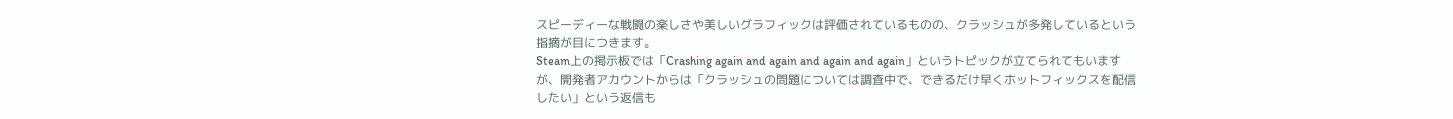スピーディーな戦闘の楽しさや美しいグラフィックは評価されているものの、クラッシュが多発しているという指摘が目につきます。
Steam上の掲示板では「Crashing again and again and again and again」というトピックが立てられてもいますが、開発者アカウントからは「クラッシュの問題については調査中で、できるだけ早くホットフィックスを配信したい」という返信も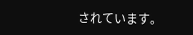されています。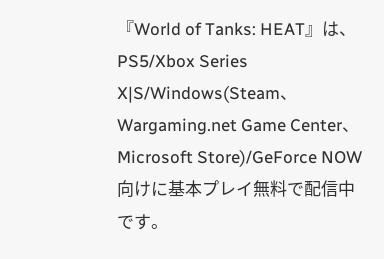『World of Tanks: HEAT』は、PS5/Xbox Series X|S/Windows(Steam、Wargaming.net Game Center、Microsoft Store)/GeForce NOW向けに基本プレイ無料で配信中です。